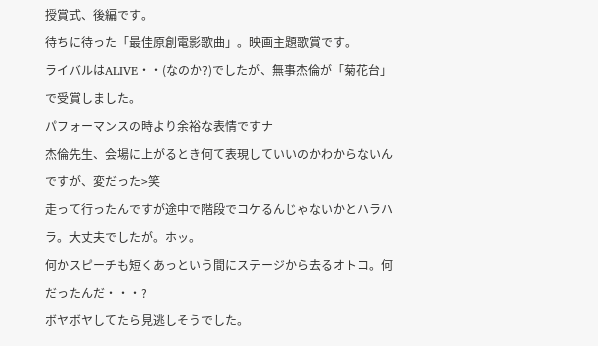授賞式、後編です。
待ちに待った「最佳原創電影歌曲」。映画主題歌賞です。
ライバルはALIVE・・(なのか?)でしたが、無事杰倫が「菊花台」で受賞しました。
パフォーマンスの時より余裕な表情ですナ
杰倫先生、会場に上がるとき何て表現していいのかわからないんですが、変だった>笑
走って行ったんですが途中で階段でコケるんじゃないかとハラハラ。大丈夫でしたが。ホッ。
何かスピーチも短くあっという間にステージから去るオトコ。何だったんだ・・・?
ボヤボヤしてたら見逃しそうでした。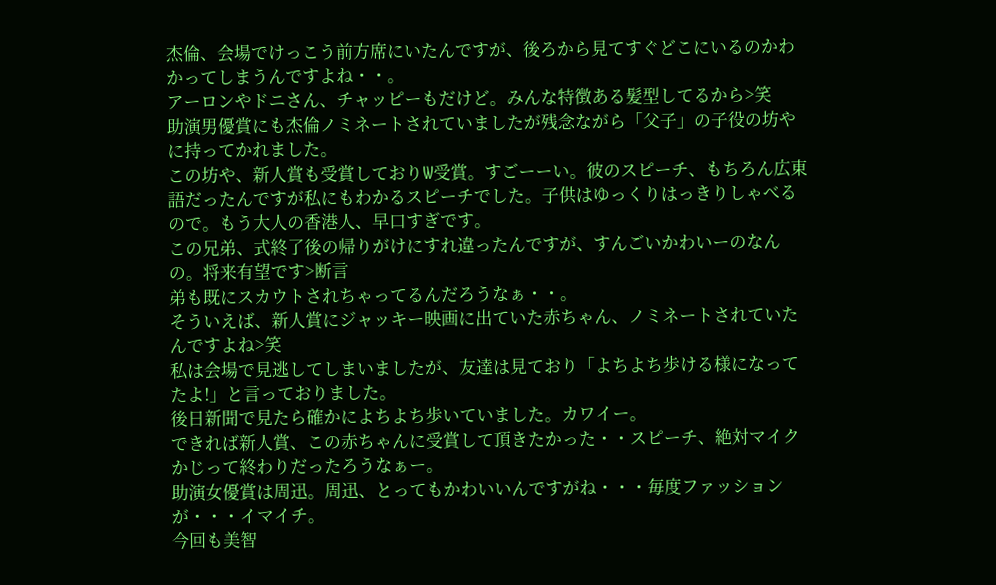杰倫、会場でけっこう前方席にいたんですが、後ろから見てすぐどこにいるのかわかってしまうんですよね・・。
アーロンやドニさん、チャッピーもだけど。みんな特徴ある髪型してるから>笑
助演男優賞にも杰倫ノミネートされていましたが残念ながら「父子」の子役の坊やに持ってかれました。
この坊や、新人賞も受賞しておりW受賞。すごーーい。彼のスピーチ、もちろん広東語だったんですが私にもわかるスピーチでした。子供はゆっくりはっきりしゃべるので。もう大人の香港人、早口すぎです。
この兄弟、式終了後の帰りがけにすれ違ったんですが、すんごいかわいーのなんの。将来有望です>断言
弟も既にスカウトされちゃってるんだろうなぁ・・。
そういえば、新人賞にジャッキー映画に出ていた赤ちゃん、ノミネートされていたんですよね>笑
私は会場で見逃してしまいましたが、友達は見ており「よちよち歩ける様になってたよ!」と言っておりました。
後日新聞で見たら確かによちよち歩いていました。カワイー。
できれば新人賞、この赤ちゃんに受賞して頂きたかった・・スピーチ、絶対マイクかじって終わりだったろうなぁー。
助演女優賞は周迅。周迅、とってもかわいいんですがね・・・毎度ファッションが・・・イマイチ。
今回も美智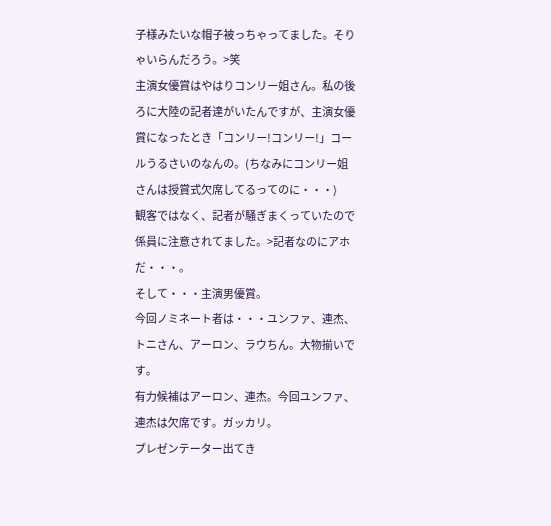子様みたいな帽子被っちゃってました。そりゃいらんだろう。>笑
主演女優賞はやはりコンリー姐さん。私の後ろに大陸の記者達がいたんですが、主演女優賞になったとき「コンリー!コンリー!」コールうるさいのなんの。(ちなみにコンリー姐さんは授賞式欠席してるってのに・・・)
観客ではなく、記者が騒ぎまくっていたので係員に注意されてました。>記者なのにアホだ・・・。
そして・・・主演男優賞。
今回ノミネート者は・・・ユンファ、連杰、トニさん、アーロン、ラウちん。大物揃いです。
有力候補はアーロン、連杰。今回ユンファ、連杰は欠席です。ガッカリ。
プレゼンテーター出てき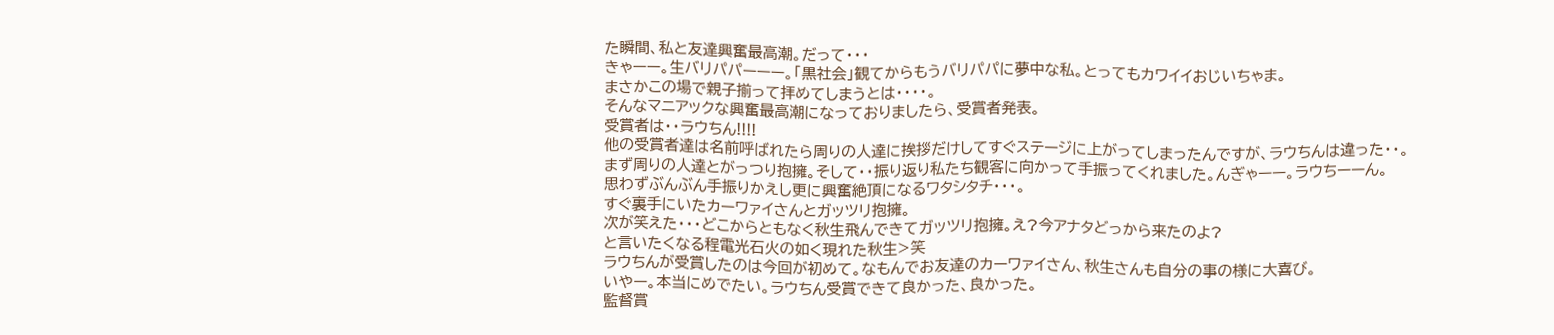た瞬間、私と友達興奮最高潮。だって・・・
きゃーー。生バリパパーーー。「黒社会」観てからもうバリパパに夢中な私。とってもカワイイおじいちゃま。
まさかこの場で親子揃って拝めてしまうとは・・・・。
そんなマニアックな興奮最高潮になっておりましたら、受賞者発表。
受賞者は・・ラウちん!!!!
他の受賞者達は名前呼ばれたら周りの人達に挨拶だけしてすぐステージに上がってしまったんですが、ラウちんは違った・・。
まず周りの人達とがっつり抱擁。そして・・振り返り私たち観客に向かって手振ってくれました。んぎゃーー。ラウちーーん。
思わずぶんぶん手振りかえし更に興奮絶頂になるワタシタチ・・・。
すぐ裏手にいたカーワァイさんとガッツリ抱擁。
次が笑えた・・・どこからともなく秋生飛んできてガッツリ抱擁。え?今アナタどっから来たのよ?
と言いたくなる程電光石火の如く現れた秋生>笑
ラウちんが受賞したのは今回が初めて。なもんでお友達のカーワァイさん、秋生さんも自分の事の様に大喜び。
いやー。本当にめでたい。ラウちん受賞できて良かった、良かった。
監督賞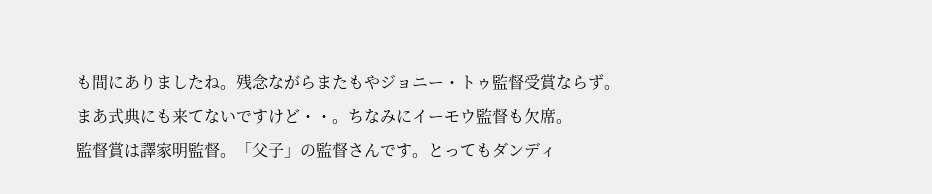も間にありましたね。残念ながらまたもやジョニー・トゥ監督受賞ならず。
まあ式典にも来てないですけど・・。ちなみにイーモウ監督も欠席。
監督賞は譯家明監督。「父子」の監督さんです。とってもダンディ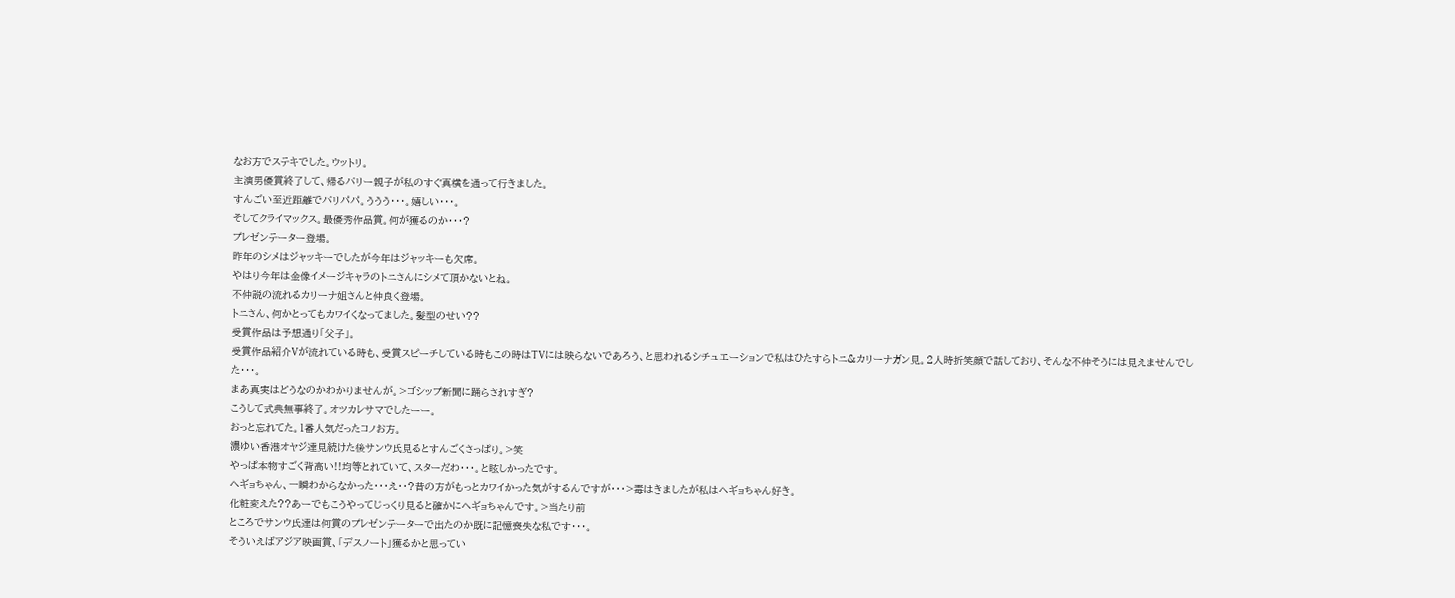なお方でステキでした。ウットリ。
主演男優賞終了して、帰るバリー親子が私のすぐ真横を通って行きました。
すんごい至近距離でバリパパ。ううう・・・。嬉しい・・・。
そしてクライマックス。最優秀作品賞。何が獲るのか・・・?
プレゼンテーター登場。
昨年のシメはジャッキーでしたが今年はジャッキーも欠席。
やはり今年は金像イメージキャラのトニさんにシメて頂かないとね。
不仲説の流れるカリーナ姐さんと仲良く登場。
トニさん、何かとってもカワイくなってました。髪型のせい??
受賞作品は予想通り「父子」。
受賞作品紹介Vが流れている時も、受賞スピーチしている時もこの時はTVには映らないであろう、と思われるシチュエーションで私はひたすらトニ&カリーナガン見。2人時折笑顔で話しており、そんな不仲そうには見えませんでした・・・。
まあ真実はどうなのかわかりませんが。>ゴシップ新聞に踊らされすぎ?
こうして式典無事終了。オツカレサマでしたーー。
おっと忘れてた。1番人気だったコノお方。
濃ゆい香港オヤジ達見続けた後サンウ氏見るとすんごくさっぱり。>笑
やっぱ本物すごく背高い!!均等とれていて、スターだわ・・・。と眩しかったです。
ヘギョちゃん、一瞬わからなかった・・・え・・?昔の方がもっとカワイかった気がするんですが・・・>毒はきましたが私はヘギョちゃん好き。
化粧変えた??あーでもこうやってじっくり見ると確かにヘギョちゃんです。>当たり前
ところでサンウ氏達は何賞のプレゼンテーターで出たのか既に記憶喪失な私です・・・。
そういえばアジア映画賞、「デスノート」獲るかと思ってい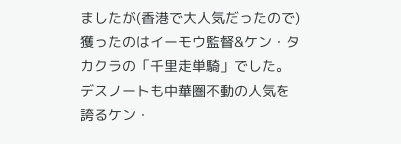ましたが(香港で大人気だったので)獲ったのはイーモウ監督&ケン・タカクラの「千里走単騎」でした。デスノートも中華圏不動の人気を誇るケン・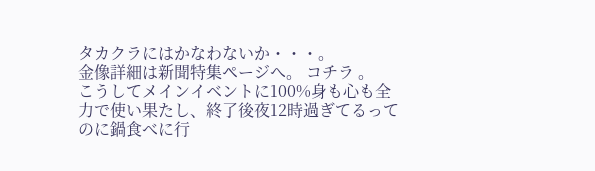タカクラにはかなわないか・・・。
金像詳細は新聞特集ページへ。 コチラ 。
こうしてメインイベントに100%身も心も全力で使い果たし、終了後夜12時過ぎてるってのに鍋食べに行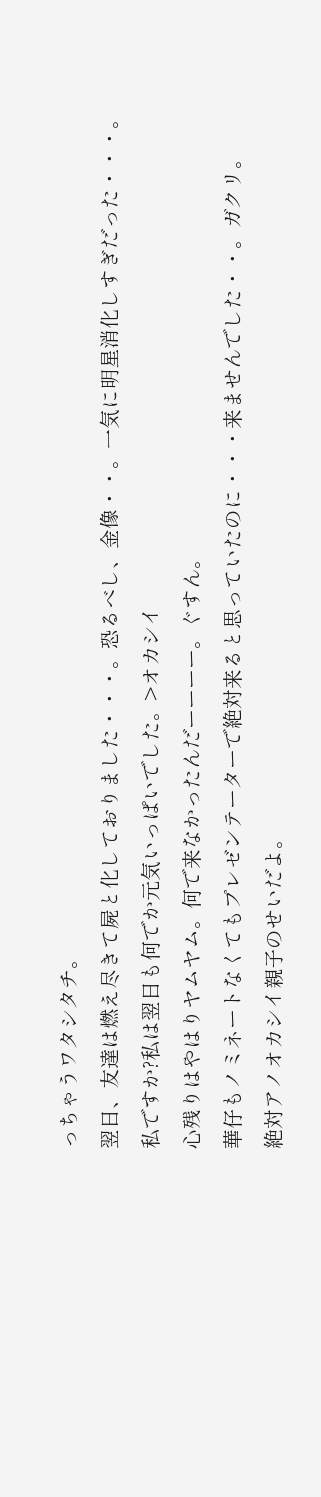っちゃうワタシタチ。
翌日、友達は燃え尽きて屍と化しておりました・・・。恐るべし、金像・・。一気に明星消化しすぎだった・・・。
私ですか?私は翌日も何でか元気いっぱいでした。>オカシイ
心残りはやはりヤムヤム。何で来なかったんだーーーー。ぐすん。
華仔もノミネートなくてもプレゼンテーターで絶対来ると思っていたのに・・・来ませんでした・・。ガクリ。
絶対アノオカシイ親子のせいだよ。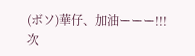(ボソ)華仔、加油ーーー!!!
次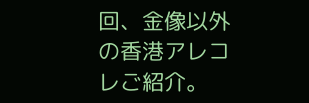回、金像以外の香港アレコレご紹介。